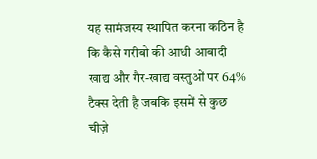यह सामंजस्य स्थापित करना कठिन है कि कैसे गरीबो की आधी आबादी खाद्य और गैर-खाद्य वस्तुओं पर 64% टैक्स देती है जबकि इसमें से कुछ चीज़े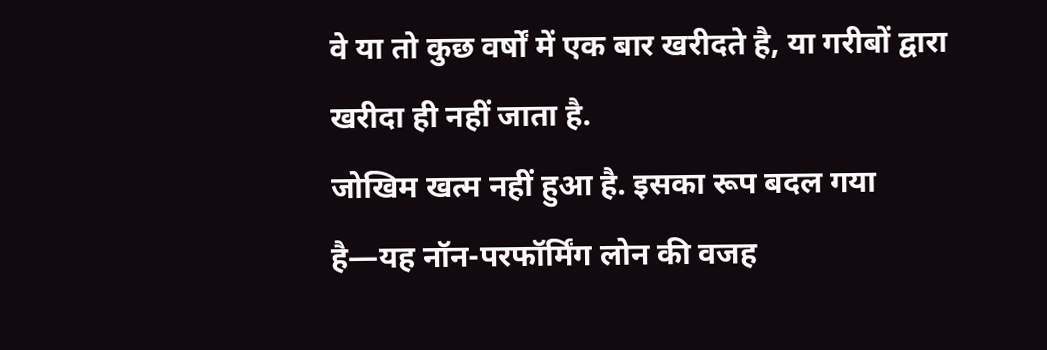वे या तो कुछ वर्षों में एक बार खरीदते है, या गरीबों द्वारा खरीदा ही नहीं जाता है.
जोखिम खत्म नहीं हुआ है. इसका रूप बदल गया है—यह नॉन-परफॉर्मिंग लोन की वजह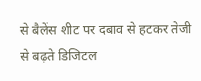से बैलेंस शीट पर दबाव से हटकर तेजी से बढ़ते डिजिटल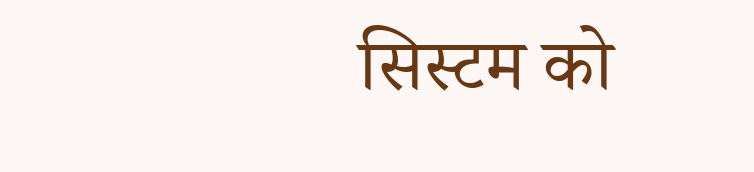सिस्टम को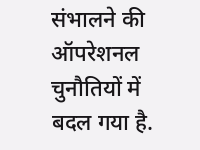संभालने की ऑपरेशनल चुनौतियों में बदल गया है.